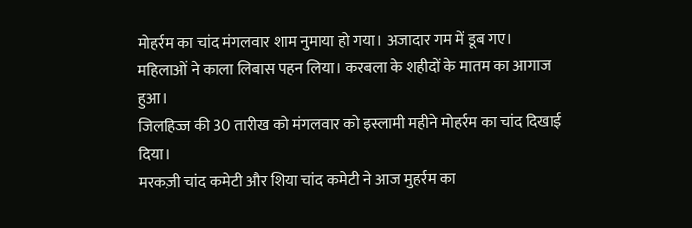मोहर्रम का चांद मंगलवार शाम नुमाया हो गया। अजादार गम में डूब गए।
महिलाओं ने काला लिबास पहन लिया। करबला के शहीदों के मातम का आगाज हुआ।
जिलहिज्ज की 30 तारीख को मंगलवार को इस्लामी महीने मोहर्रम का चांद दिखाई दिया।
मरकज़ी चांद कमेटी और शिया चांद कमेटी ने आज मुहर्रम का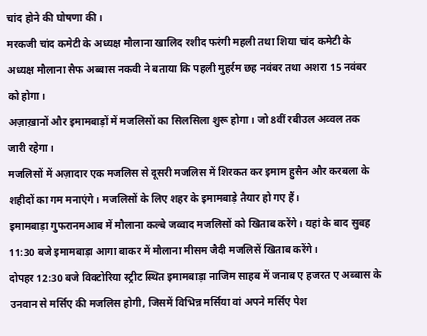चांद होने की घोषणा की।
मरकजी चांद कमेटी के अध्यक्ष मौलाना खालिद रशीद फरंगी महली तथा शिया चांद कमेटी के अध्यक्ष मौलाना सैफ अब्बास नकवी ने बताया कि पहली मुहर्रम छह नवंबर तथा अशरा 15 नवंबर को होगा।
अज़ाख़ानों और इमामबाड़ों में मजलिसों का सिलसिला शुरू होगा। जो 8वीं रबीउल अव्वल तक जारी रहेगा।
मजलिसों में अज़ादार एक मजलिस से दूसरी मजलिस में शिरकत कर इमाम हुसैन और करबला के शहीदों का गम मनाएंगे। मजलिसों के लिए शहर के इमामबाड़े तैयार हो गए हैं।
इमामबाड़ा गुफरानमआब में मौलाना कल्बे जव्वाद मजलिसों को खिताब करेंगे। यहां के बाद सुबह 11:30 बजे इमामबाड़ा आगा बाकर में मौलाना मीसम जैदी मजलिसें खिताब करेंगे।
दोपहर 12:30 बजे विक्टोरिया स्ट्रीट स्थित इमामबाड़ा नाजिम साहब में जनाब ए हजरत ए अब्बास के उनवान से मर्सिए की मजलिस होगी, जिसमें विभिन्न मर्सिया वां अपने मर्सिए पेश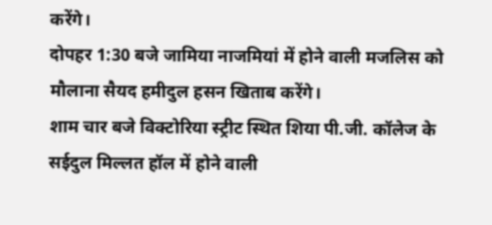करेंगे।
दोपहर 1:30 बजे जामिया नाजमियां में होने वाली मजलिस को मौलाना सैयद हमीदुल हसन खिताब करेंगे।
शाम चार बजे विक्टोरिया स्ट्रीट स्थित शिया पी.जी. कॉलेज के सईदुल मिल्लत हॉल में होने वाली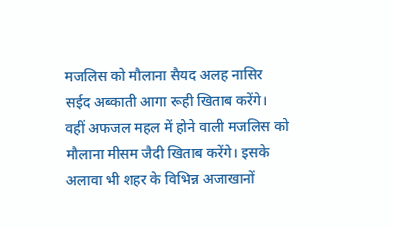मजलिस को मौलाना सैयद अलह नासिर सईद अब्काती आगा रूही खिताब करेंगे।
वहीं अफजल महल में होने वाली मजलिस को मौलाना मीसम जैदी खिताब करेंगे। इसके अलावा भी शहर के विभिन्न अजाखानों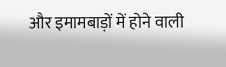और इमामबाड़ों में होने वाली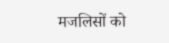मजलिसों को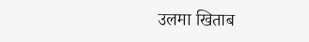उलमा खिताब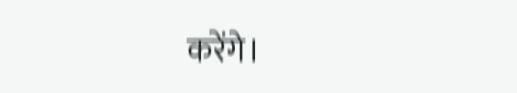करेंगे।